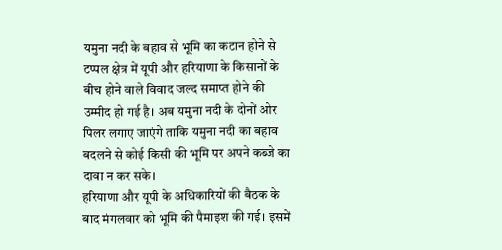यमुना नदी के बहाव से भूमि का कटान होने से टप्पल क्षेत्र में यूपी और हरियाणा के किसानों के बीच होने वाले विवाद जल्द समाप्त होने की उम्मीद हो गई है। अब यमुना नदी के दोनों ओर पिलर लगाए जाएंगे ताकि यमुना नदी का बहाव बदलने से कोई किसी की भूमि पर अपने कब्जे का दावा न कर सके।
हरियाणा और यूपी के अधिकारियों की बैठक के बाद मंगलवार को भूमि की पैमाइश की गई। इसमें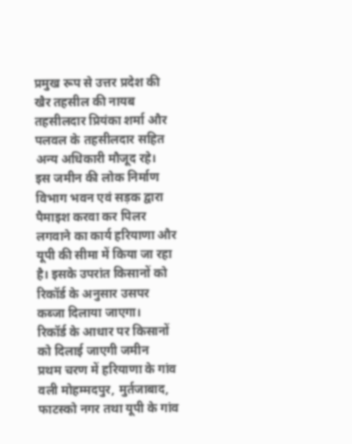प्रमुख रूप से उत्तर प्रदेश की खैर तहसील की नायब तहसीलदार प्रियंका शर्मा और पलवल के तहसीलदार सहित अन्य अधिकारी मौजूद रहे।
इस जमीन की लोक निर्माण विभाग भवन एवं सड़क द्वारा पैमाइश करवा कर पिलर लगवाने का कार्य हरियाणा और यूपी की सीमा में किया जा रहा है। इसके उपरांत किसानों को रिकॉर्ड के अनुसार उसपर कब्जा दिलाया जाएगा।
रिकॉर्ड के आधार पर किसानों को दिलाई जाएगी जमीन
प्रथम चरण में हरियाणा के गांव वली मोहम्मदपुर, मुर्तजाबाद, फाटस्को नगर तथा यूपी के गांव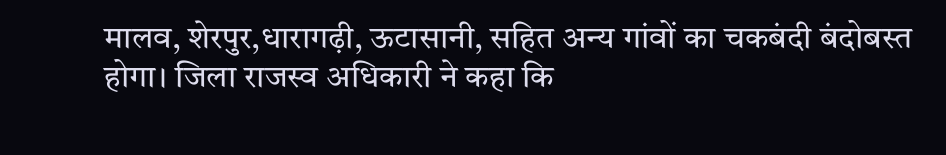मालव, शेरपुर,धारागढ़ी, ऊटासानी, सहित अन्य गांवों का चकबंदी बंदोबस्त होगा। जिला राजस्व अधिकारी ने कहा कि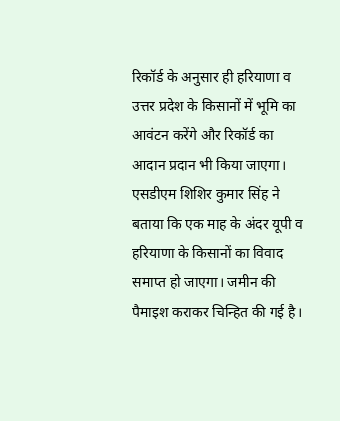रिकॉर्ड के अनुसार ही हरियाणा व उत्तर प्रदेश के किसानों में भूमि का आवंटन करेंगे और रिकॉर्ड का आदान प्रदान भी किया जाएगा। एसडीएम शिशिर कुमार सिंह ने बताया कि एक माह के अंदर यूपी व हरियाणा के किसानों का विवाद समाप्त हो जाएगा। जमीन की पैमाइश कराकर चिन्हित की गई है।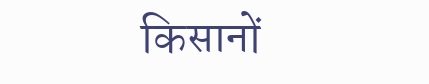किसानों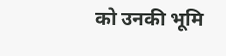को उनकी भूमि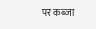पर कब्जा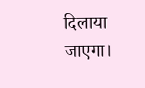दिलाया जाएगा।